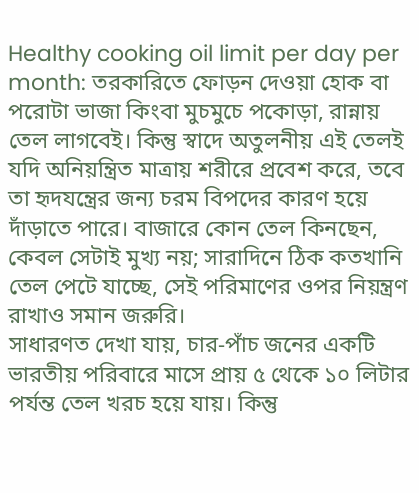Healthy cooking oil limit per day per month: তরকারিতে ফোড়ন দেওয়া হোক বা পরোটা ভাজা কিংবা মুচমুচে পকোড়া, রান্নায় তেল লাগবেই। কিন্তু স্বাদে অতুলনীয় এই তেলই যদি অনিয়ন্ত্রিত মাত্রায় শরীরে প্রবেশ করে, তবে তা হৃদযন্ত্রের জন্য চরম বিপদের কারণ হয়ে দাঁড়াতে পারে। বাজারে কোন তেল কিনছেন, কেবল সেটাই মুখ্য নয়; সারাদিনে ঠিক কতখানি তেল পেটে যাচ্ছে, সেই পরিমাণের ওপর নিয়ন্ত্রণ রাখাও সমান জরুরি।
সাধারণত দেখা যায়, চার-পাঁচ জনের একটি ভারতীয় পরিবারে মাসে প্রায় ৫ থেকে ১০ লিটার পর্যন্ত তেল খরচ হয়ে যায়। কিন্তু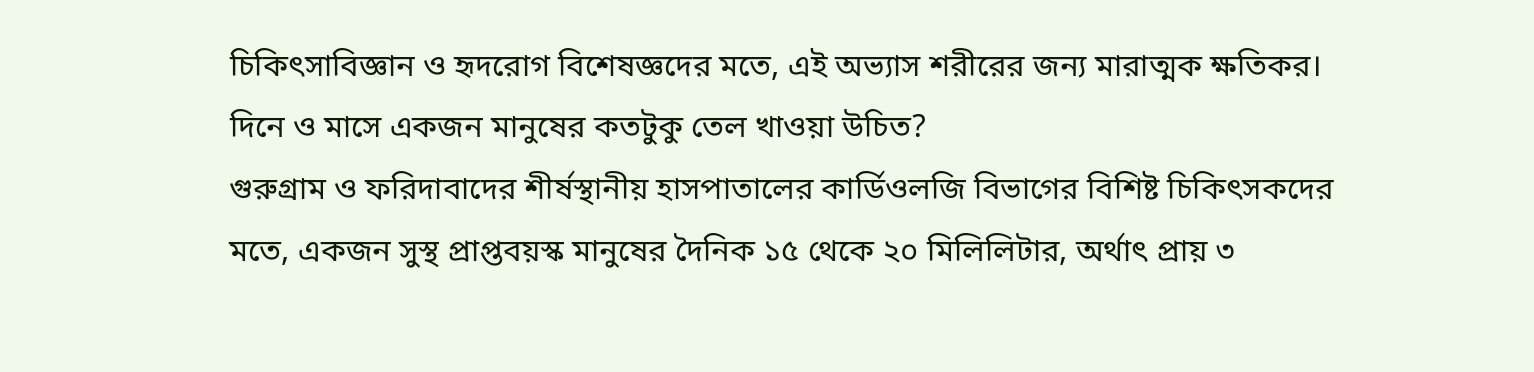চিকিৎসাবিজ্ঞান ও হৃদরোগ বিশেষজ্ঞদের মতে, এই অভ্যাস শরীরের জন্য মারাত্মক ক্ষতিকর।
দিনে ও মাসে একজন মানুষের কতটুকু তেল খাওয়া উচিত?
গুরুগ্রাম ও ফরিদাবাদের শীর্ষস্থানীয় হাসপাতালের কার্ডিওলজি বিভাগের বিশিষ্ট চিকিৎসকদের মতে, একজন সুস্থ প্রাপ্তবয়স্ক মানুষের দৈনিক ১৫ থেকে ২০ মিলিলিটার, অর্থাৎ প্রায় ৩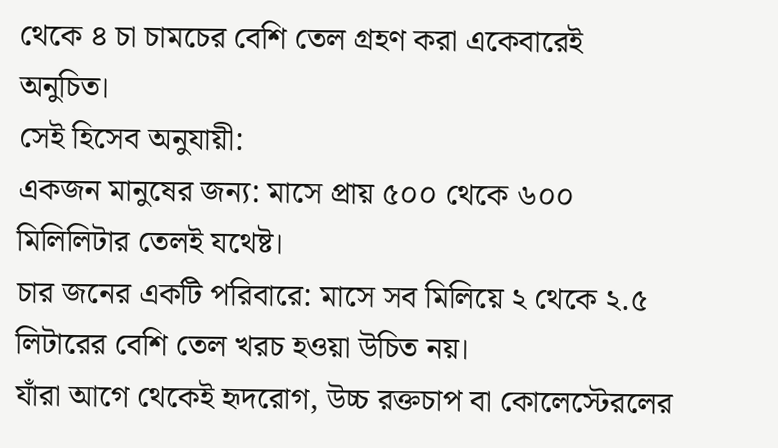থেকে ৪ চা চামচের বেশি তেল গ্রহণ করা একেবারেই অনুচিত।
সেই হিসেব অনুযায়ী:
একজন মানুষের জন্য: মাসে প্রায় ৫০০ থেকে ৬০০ মিলিলিটার তেলই যথেষ্ট।
চার জনের একটি পরিবারে: মাসে সব মিলিয়ে ২ থেকে ২.৫ লিটারের বেশি তেল খরচ হওয়া উচিত নয়।
যাঁরা আগে থেকেই হৃদরোগ, উচ্চ রক্তচাপ বা কোলেস্টেরলের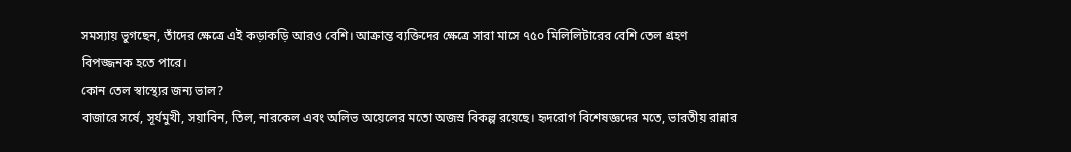সমস্যায় ভুগছেন, তাঁদের ক্ষেত্রে এই কড়াকড়ি আরও বেশি। আক্রান্ত ব্যক্তিদের ক্ষেত্রে সারা মাসে ৭৫০ মিলিলিটারের বেশি তেল গ্রহণ বিপজ্জনক হতে পারে।
কোন তেল স্বাস্থ্যের জন্য ভাল?
বাজারে সর্ষে, সূর্যমুখী, সয়াবিন, তিল, নারকেল এবং অলিভ অয়েলের মতো অজস্র বিকল্প রয়েছে। হৃদরোগ বিশেষজ্ঞদের মতে, ভারতীয় রান্নার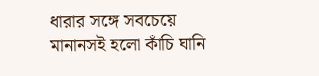ধারার সঙ্গে সবচেয়ে মানানসই হলো কাঁচি ঘানি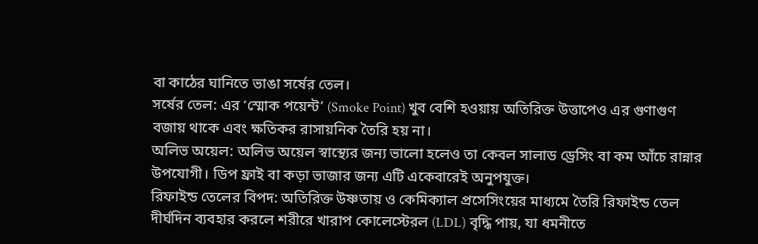বা কাঠের ঘানিতে ভাঙা সর্ষের তেল।
সর্ষের তেল: এর ‘স্মোক পয়েন্ট’ (Smoke Point) খুব বেশি হওয়ায় অতিরিক্ত উত্তাপেও এর গুণাগুণ বজায় থাকে এবং ক্ষতিকর রাসায়নিক তৈরি হয় না।
অলিভ অয়েল: অলিভ অয়েল স্বাস্থ্যের জন্য ভালো হলেও তা কেবল সালাড ড্রেসিং বা কম আঁচে রান্নার উপযোগী। ডিপ ফ্রাই বা কড়া ভাজার জন্য এটি একেবারেই অনুপযুক্ত।
রিফাইন্ড তেলের বিপদ: অতিরিক্ত উষ্ণতায় ও কেমিক্যাল প্রসেসিংয়ের মাধ্যমে তৈরি রিফাইন্ড তেল দীর্ঘদিন ব্যবহার করলে শরীরে খারাপ কোলেস্টেরল (LDL) বৃদ্ধি পায়, যা ধমনীতে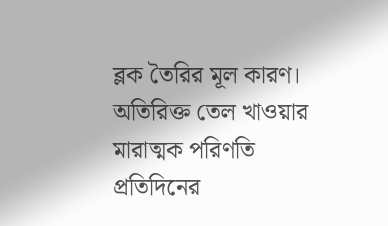ব্লক তৈরির মূল কারণ।
অতিরিক্ত তেল খাওয়ার মারাত্মক পরিণতি
প্রতিদিনের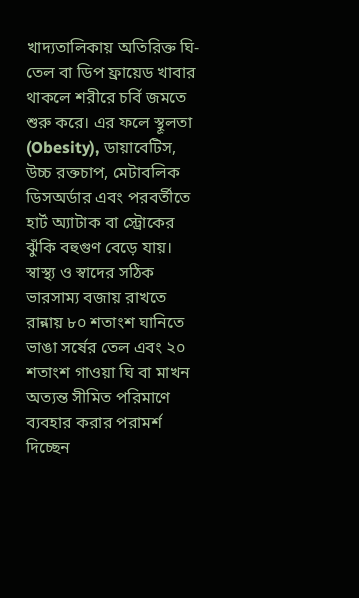খাদ্যতালিকায় অতিরিক্ত ঘি-তেল বা ডিপ ফ্রায়েড খাবার থাকলে শরীরে চর্বি জমতে শুরু করে। এর ফলে স্থূলতা (Obesity), ডায়াবেটিস, উচ্চ রক্তচাপ, মেটাবলিক ডিসঅর্ডার এবং পরবর্তীতে হার্ট অ্যাটাক বা স্ট্রোকের ঝুঁকি বহুগুণ বেড়ে যায়। স্বাস্থ্য ও স্বাদের সঠিক ভারসাম্য বজায় রাখতে রান্নায় ৮০ শতাংশ ঘানিতে ভাঙা সর্ষের তেল এবং ২০ শতাংশ গাওয়া ঘি বা মাখন অত্যন্ত সীমিত পরিমাণে ব্যবহার করার পরামর্শ দিচ্ছেন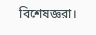বিশেষজ্ঞরা।